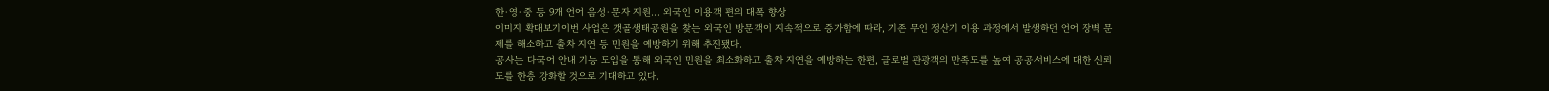한·영·중 등 9개 언어 음성·문자 지원… 외국인 이용객 편의 대폭 향상
이미지 확대보기이번 사업은 갯골생태공원을 찾는 외국인 방문객이 지속적으로 증가함에 따라, 기존 무인 정산기 이용 과정에서 발생하던 언어 장벽 문제를 해소하고 출차 지연 등 민원을 예방하기 위해 추진됐다.
공사는 다국어 안내 기능 도입을 통해 외국인 민원을 최소화하고 출차 지연을 예방하는 한편, 글로벌 관광객의 만족도를 높여 공공서비스에 대한 신뢰도를 한층 강화할 것으로 기대하고 있다.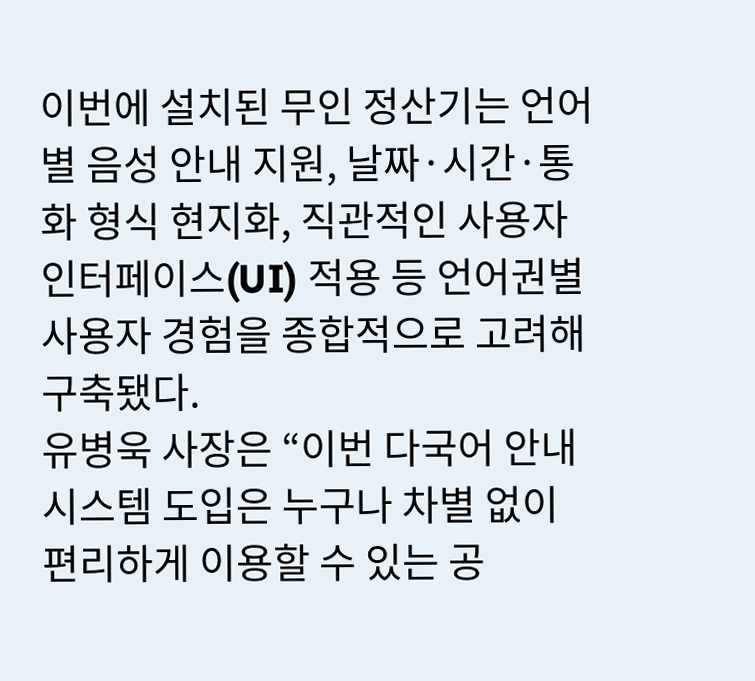이번에 설치된 무인 정산기는 언어별 음성 안내 지원, 날짜·시간·통화 형식 현지화, 직관적인 사용자 인터페이스(UI) 적용 등 언어권별 사용자 경험을 종합적으로 고려해 구축됐다.
유병욱 사장은 “이번 다국어 안내 시스템 도입은 누구나 차별 없이 편리하게 이용할 수 있는 공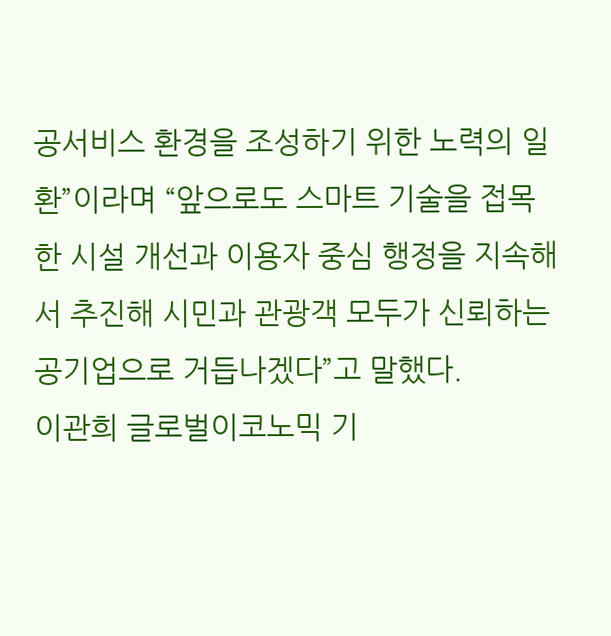공서비스 환경을 조성하기 위한 노력의 일환”이라며 “앞으로도 스마트 기술을 접목한 시설 개선과 이용자 중심 행정을 지속해서 추진해 시민과 관광객 모두가 신뢰하는 공기업으로 거듭나겠다”고 말했다.
이관희 글로벌이코노믹 기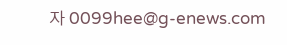자 0099hee@g-enews.com